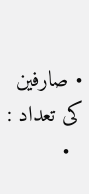• صارفین کی تعداد :
  •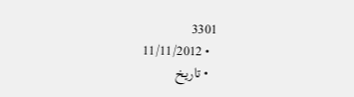3301
  • 11/11/2012
  • تاريخ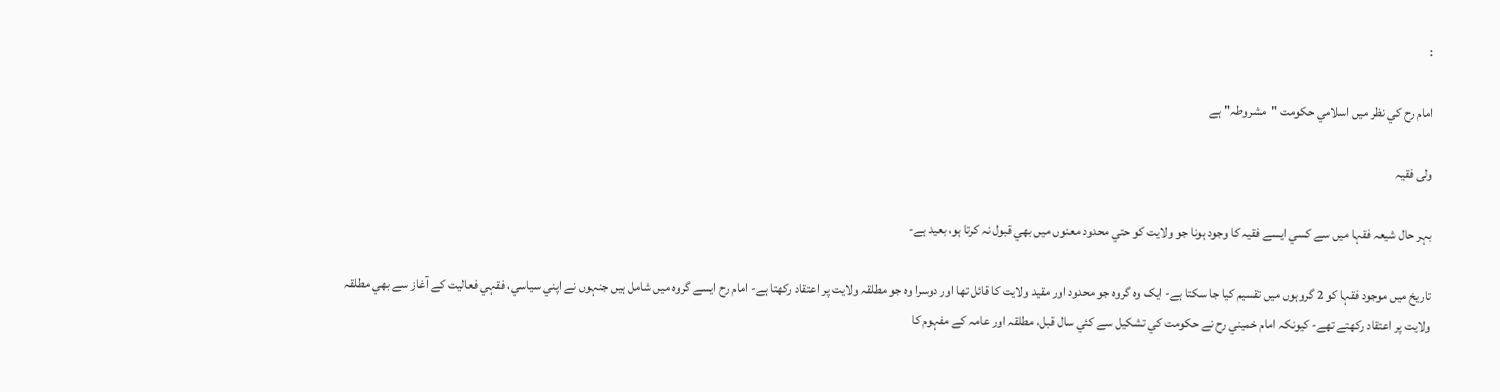:

امام رح کي نظر ميں اسلامي حکومت "مشروطہ" ہے

ولی فقیہ

بہر حال شيعہ فقہا ميں سے کسي ايسے فقيہ کا وجود ہونا جو ولايت کو حتي محدود معنوں ميں بھي قبول نہ کرتا ہو، بعيد ہے-

تاريخ ميں موجود فقہا کو 2 گروہوں ميں تقسيم کيا جا سکتا ہے- ايک وہ گروہ جو محدود اور مقيد ولايت کا قائل تھا اور دوسرا وہ جو مطلقہ ولايت پر اعتقاد رکھتا ہے- امام رح ايسے گروہ ميں شامل ہيں جنہوں نے اپني سياسي، فقہي فعاليت کے آغاز سے بھي مطلقہ ولايت پر اعتقاد رکھتے تھے- کيونکہ امام خميني رح نے حکومت کي تشکيل سے کئي سال قبل، مطلقہ اور عامہ کے مفہوم کا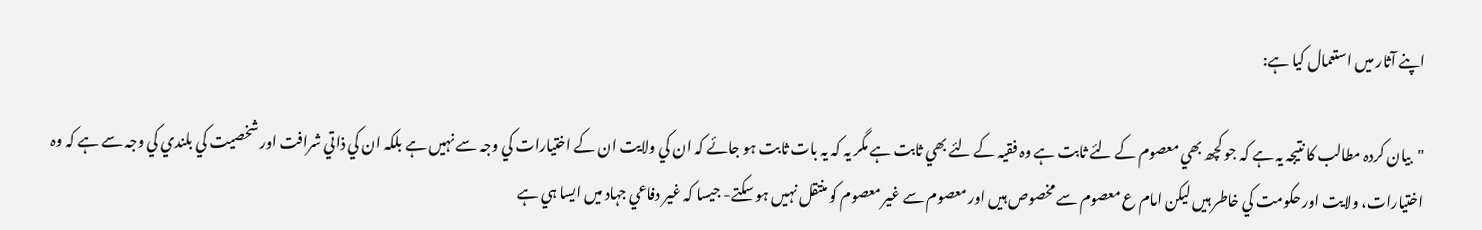اپنے آثار ميں استعمال کيا ہے:

"بيان کردہ مطالب کا نتيجہ يہ ہے کہ جو کچھ بھي معصوم کے لئے ثابت ہے وہ فقيہ کے لئے بھي ثابت ہے مگر يہ کہ يہ بات ثابت ہو جائے کہ ان کي ولايت ان کے اختيارات کي وجہ سے نہيں ہے بلکہ ان کي ذاتي شرافت اور شخصيت کي بلندي کي وجہ سے ہے کہ وہ اختيارات، ولايت اور حکومت کي خاطر ہيں ليکن امام ع معصوم سے مخصوص ہيں اور معصوم سے غير معصوم کو منتقل نہيں ہو سکتے- جيسا کہ غير دفاعي جہاد ميں ايسا ہي ہے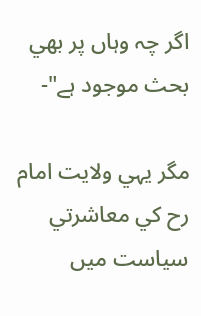اگر چہ وہاں پر بھي بحث موجود ہے"-

مگر يہي ولايت امام رح کي معاشرتي سياست ميں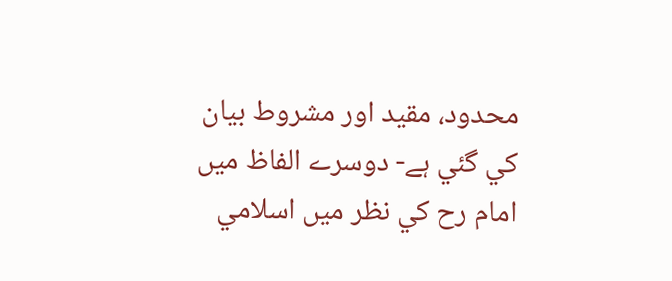محدود، مقيد اور مشروط بيان کي گئي ہے- دوسرے الفاظ ميں امام رح کي نظر ميں اسلامي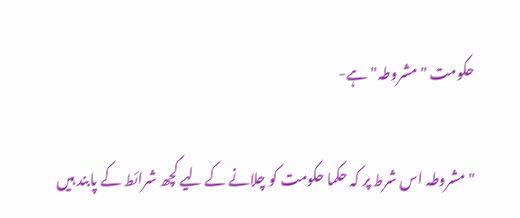حکومت "مشروطہ" ہے-

" مشروطہ اس شرط پر کہ حکما حکومت کو چلانے کے ليے کچھ شرائط کے پابند ہيں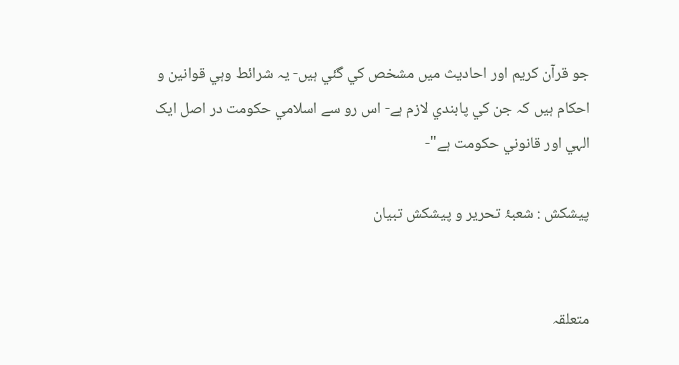جو قرآن کريم اور احاديث ميں مشخص کي گئي ہيں- يہ شرائط وہي قوانين و احکام ہيں کہ جن کي پابندي لازم ہے- اس رو سے اسلامي حکومت در اصل ايک الہي اور قانوني حکومت ہے"-

پيشکش : شعبۂ تحرير و پيشکش تبيان


متعلقہ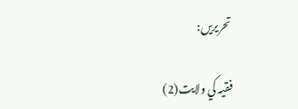تحريريں:

فقيہ کي ولايت(2)